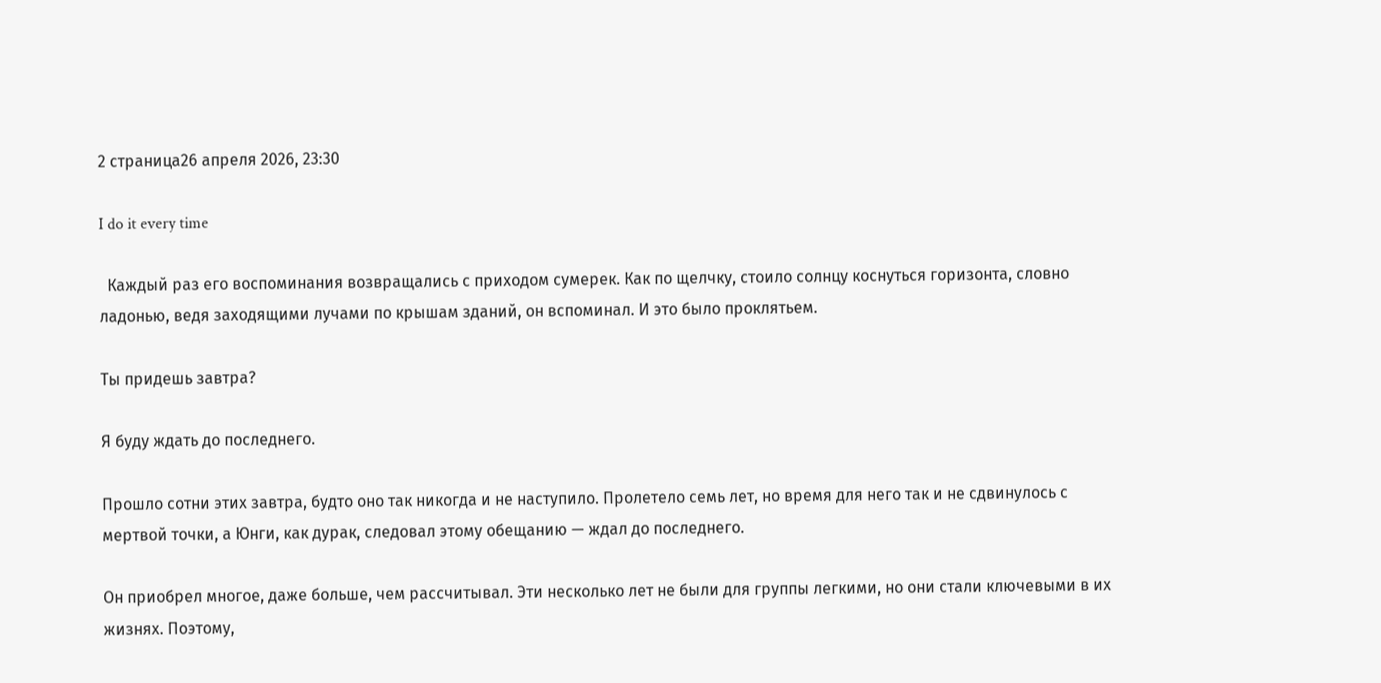2 страница26 апреля 2026, 23:30

I do it every time

  Каждый раз его воспоминания возвращались с приходом сумерек. Как по щелчку, стоило солнцу коснуться горизонта, словно ладонью, ведя заходящими лучами по крышам зданий, он вспоминал. И это было проклятьем.

Ты придешь завтра?

Я буду ждать до последнего.

Прошло сотни этих завтра, будто оно так никогда и не наступило. Пролетело семь лет, но время для него так и не сдвинулось с мертвой точки, а Юнги, как дурак, следовал этому обещанию — ждал до последнего.

Он приобрел многое, даже больше, чем рассчитывал. Эти несколько лет не были для группы легкими, но они стали ключевыми в их жизнях. Поэтому,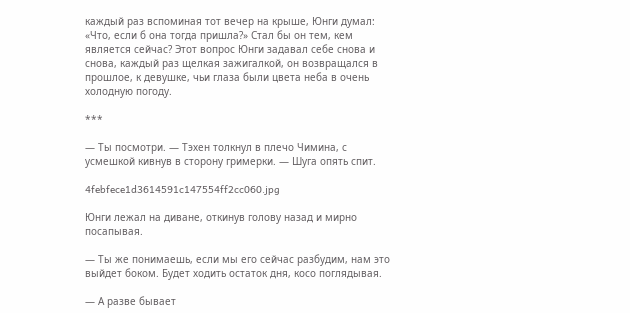каждый раз вспоминая тот вечер на крыше, Юнги думал: «Что, если б она тогда пришла?» Стал бы он тем, кем является сейчас? Этот вопрос Юнги задавал себе снова и снова, каждый раз щелкая зажигалкой, он возвращался в прошлое, к девушке, чьи глаза были цвета неба в очень холодную погоду.

***

— Ты посмотри. — Тэхен толкнул в плечо Чимина, с усмешкой кивнув в сторону гримерки. — Шуга опять спит.

4febfece1d3614591c147554ff2cc060.jpg

Юнги лежал на диване, откинув голову назад и мирно посапывая.

— Ты же понимаешь, если мы его сейчас разбудим, нам это выйдет боком. Будет ходить остаток дня, косо поглядывая.

— А разве бывает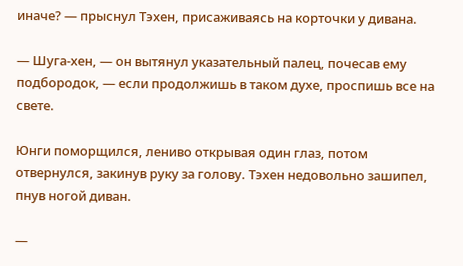иначе? — прыснул Тэхен, присаживаясь на корточки у дивана.

— Шуга-хен, — он вытянул указательный палец, почесав ему подбородок, — если продолжишь в таком духе, проспишь все на свете.

Юнги поморщился, лениво открывая один глаз, потом отвернулся, закинув руку за голову. Тэхен недовольно зашипел, пнув ногой диван.

—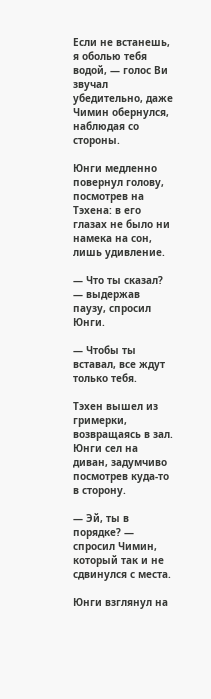Если не встанешь, я оболью тебя водой, — голос Ви звучал убедительно, даже Чимин обернулся, наблюдая со стороны.

Юнги медленно повернул голову, посмотрев на Тэхена: в его глазах не было ни намека на сон, лишь удивление.

— Что ты сказал? — выдержав паузу, спросил Юнги.

— Чтобы ты вставал, все ждут только тебя.

Тэхен вышел из гримерки, возвращаясь в зал. Юнги сел на диван, задумчиво посмотрев куда-то в сторону.

— Эй, ты в порядке? — спросил Чимин, который так и не сдвинулся с места.

Юнги взглянул на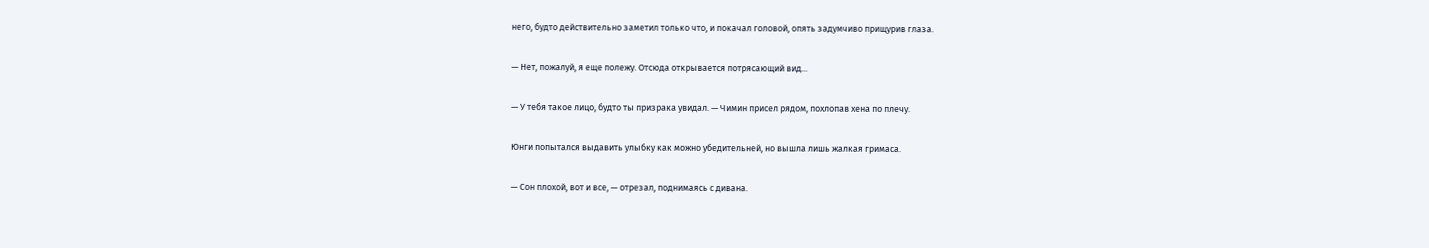него, будто действительно заметил только что, и покачал головой, опять задумчиво прищурив глаза.

— Нет, пожалуй, я еще полежу. Отсюда открывается потрясающий вид...

— У тебя такое лицо, будто ты призрака увидал. — Чимин присел рядом, похлопав хена по плечу.

Юнги попытался выдавить улыбку как можно убедительней, но вышла лишь жалкая гримаса.

— Сон плохой, вот и все, — отрезал, поднимаясь с дивана.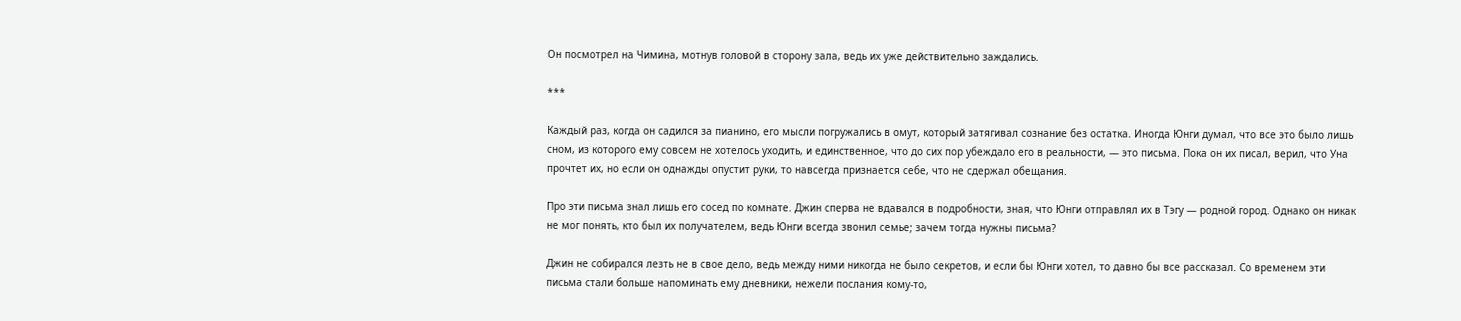Он посмотрел на Чимина, мотнув головой в сторону зала, ведь их уже действительно заждались.

***

Каждый раз, когда он садился за пианино, его мысли погружались в омут, который затягивал сознание без остатка. Иногда Юнги думал, что все это было лишь сном, из которого ему совсем не хотелось уходить, и единственное, что до сих пор убеждало его в реальности, — это письма. Пока он их писал, верил, что Уна прочтет их, но если он однажды опустит руки, то навсегда признается себе, что не сдержал обещания.

Про эти письма знал лишь его сосед по комнате. Джин сперва не вдавался в подробности, зная, что Юнги отправлял их в Тэгу — родной город. Однако он никак не мог понять, кто был их получателем, ведь Юнги всегда звонил семье; зачем тогда нужны письма?

Джин не собирался лезть не в свое дело, ведь между ними никогда не было секретов, и если бы Юнги хотел, то давно бы все рассказал. Со временем эти письма стали больше напоминать ему дневники, нежели послания кому-то,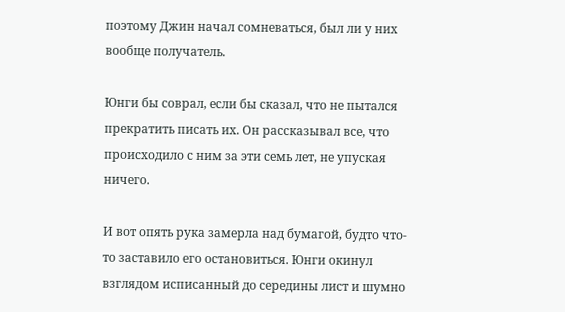поэтому Джин начал сомневаться, был ли у них вообще получатель.

Юнги бы соврал, если бы сказал, что не пытался прекратить писать их. Он рассказывал все, что происходило с ним за эти семь лет, не упуская ничего.

И вот опять рука замерла над бумагой, будто что-то заставило его остановиться. Юнги окинул взглядом исписанный до середины лист и шумно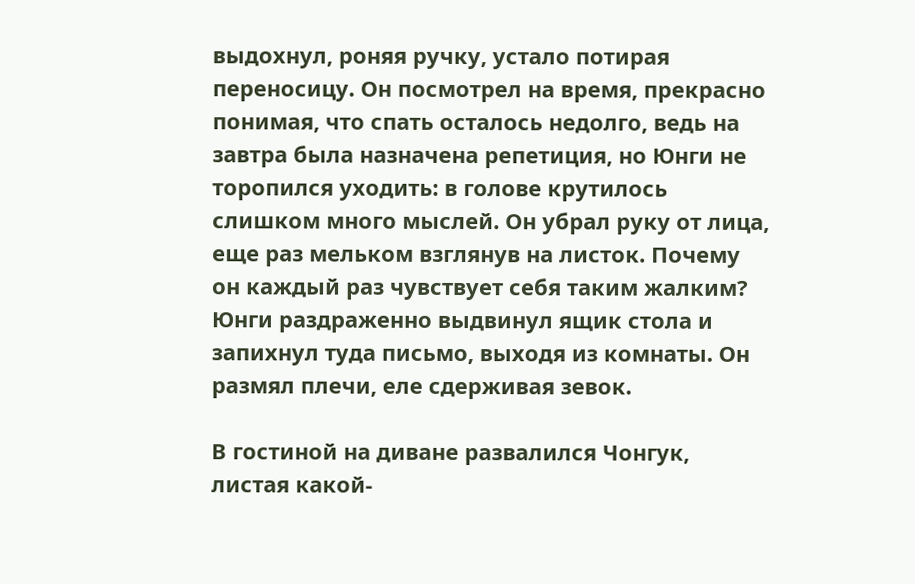выдохнул, роняя ручку, устало потирая переносицу. Он посмотрел на время, прекрасно понимая, что спать осталось недолго, ведь на завтра была назначена репетиция, но Юнги не торопился уходить: в голове крутилось слишком много мыслей. Он убрал руку от лица, еще раз мельком взглянув на листок. Почему он каждый раз чувствует себя таким жалким? Юнги раздраженно выдвинул ящик стола и запихнул туда письмо, выходя из комнаты. Он размял плечи, еле сдерживая зевок.

В гостиной на диване развалился Чонгук, листая какой-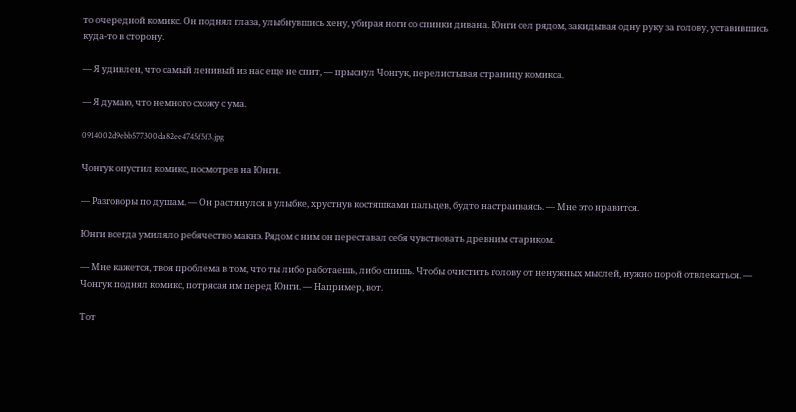то очередной комикс. Он поднял глаза, улыбнувшись хену, убирая ноги со спинки дивана. Юнги сел рядом, закидывая одну руку за голову, уставившись куда-то в сторону.

— Я удивлен, что самый ленивый из нас еще не спит, — прыснул Чонгук, перелистывая страницу комикса.

— Я думаю, что немного схожу с ума.

0914002d9ebb577300da82ee4745f5f3.jpg

Чонгук опустил комикс, посмотрев на Юнги.

— Разговоры по душам. — Он растянулся в улыбке, хрустнув костяшками пальцев, будто настраиваясь. — Мне это нравится.

Юнги всегда умиляло ребячество макнэ. Рядом с ним он переставал себя чувствовать древним стариком.

— Мне кажется, твоя проблема в том, что ты либо работаешь, либо спишь. Чтобы очистить голову от ненужных мыслей, нужно порой отвлекаться. — Чонгук поднял комикс, потрясая им перед Юнги. — Например, вот.

Тот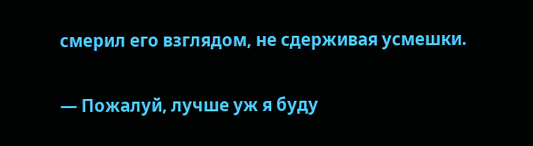смерил его взглядом, не сдерживая усмешки.

— Пожалуй, лучше уж я буду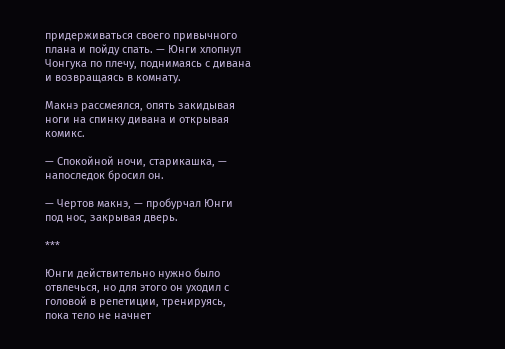придерживаться своего привычного плана и пойду спать. — Юнги хлопнул Чонгука по плечу, поднимаясь с дивана и возвращаясь в комнату.

Макнэ рассмеялся, опять закидывая ноги на спинку дивана и открывая комикс.

— Спокойной ночи, старикашка, — напоследок бросил он.

— Чертов макнэ, — пробурчал Юнги под нос, закрывая дверь.

***

Юнги действительно нужно было отвлечься, но для этого он уходил с головой в репетиции, тренируясь, пока тело не начнет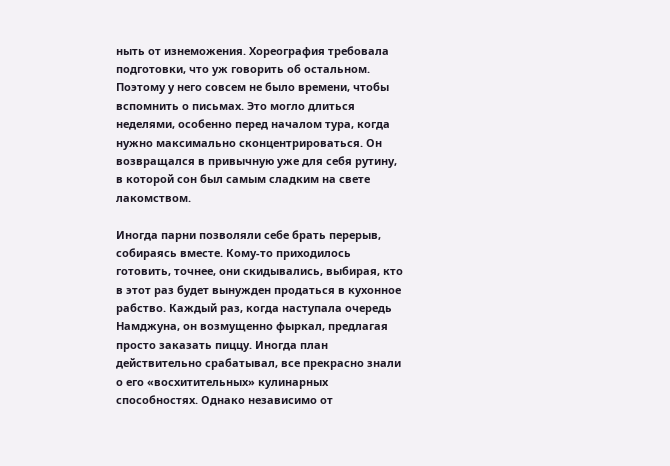ныть от изнеможения. Хореография требовала подготовки, что уж говорить об остальном. Поэтому у него совсем не было времени, чтобы вспомнить о письмах. Это могло длиться неделями, особенно перед началом тура, когда нужно максимально сконцентрироваться. Он возвращался в привычную уже для себя рутину, в которой сон был самым сладким на свете лакомством.

Иногда парни позволяли себе брать перерыв, собираясь вместе. Кому-то приходилось готовить, точнее, они скидывались, выбирая, кто в этот раз будет вынужден продаться в кухонное рабство. Каждый раз, когда наступала очередь Намджуна, он возмущенно фыркал, предлагая просто заказать пиццу. Иногда план действительно срабатывал, все прекрасно знали о его «восхитительных» кулинарных способностях. Однако независимо от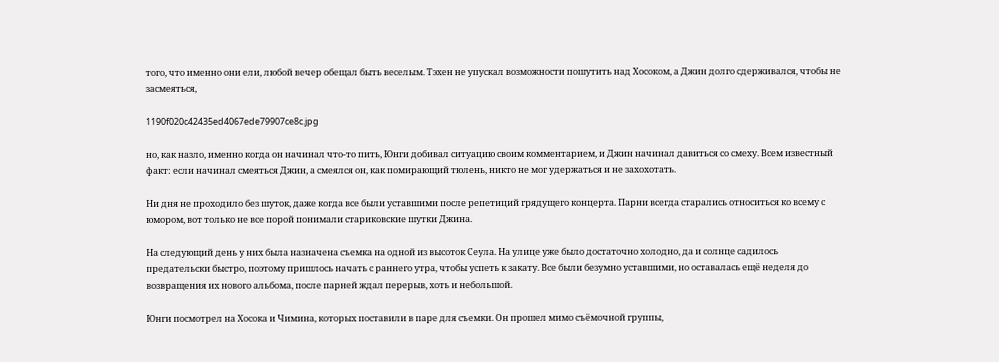того, что именно они ели, любой вечер обещал быть веселым. Тэхен не упускал возможности пошутить над Хосоком, а Джин долго сдерживался, чтобы не засмеяться,

1190f020c42435ed4067ede79907ce8c.jpg

но, как назло, именно когда он начинал что-то пить, Юнги добивал ситуацию своим комментарием, и Джин начинал давиться со смеху. Всем известный факт: если начинал смеяться Джин, а смеялся он, как помирающий тюлень, никто не мог удержаться и не захохотать.

Ни дня не проходило без шуток, даже когда все были уставшими после репетиций грядущего концерта. Парни всегда старались относиться ко всему с юмором, вот только не все порой понимали стариковские шутки Джина.

На следующий день у них была назначена съемка на одной из высоток Сеула. На улице уже было достаточно холодно, да и солнце садилось предательски быстро, поэтому пришлось начать с раннего утра, чтобы успеть к закату. Все были безумно уставшими, но оставалась ещё неделя до возвращения их нового альбома, после парней ждал перерыв, хоть и небольшой.

Юнги посмотрел на Хосока и Чимина, которых поставили в паре для съемки. Он прошел мимо съёмочной группы,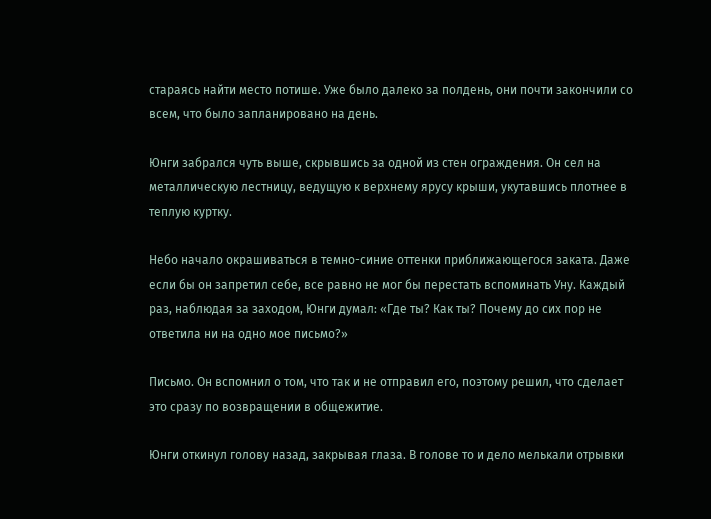стараясь найти место потише. Уже было далеко за полдень, они почти закончили со всем, что было запланировано на день.

Юнги забрался чуть выше, скрывшись за одной из стен ограждения. Он сел на металлическую лестницу, ведущую к верхнему ярусу крыши, укутавшись плотнее в теплую куртку.

Небо начало окрашиваться в темно-синие оттенки приближающегося заката. Даже если бы он запретил себе, все равно не мог бы перестать вспоминать Уну. Каждый раз, наблюдая за заходом, Юнги думал: «Где ты? Как ты? Почему до сих пор не ответила ни на одно мое письмо?»

Письмо. Он вспомнил о том, что так и не отправил его, поэтому решил, что сделает это сразу по возвращении в общежитие.

Юнги откинул голову назад, закрывая глаза. В голове то и дело мелькали отрывки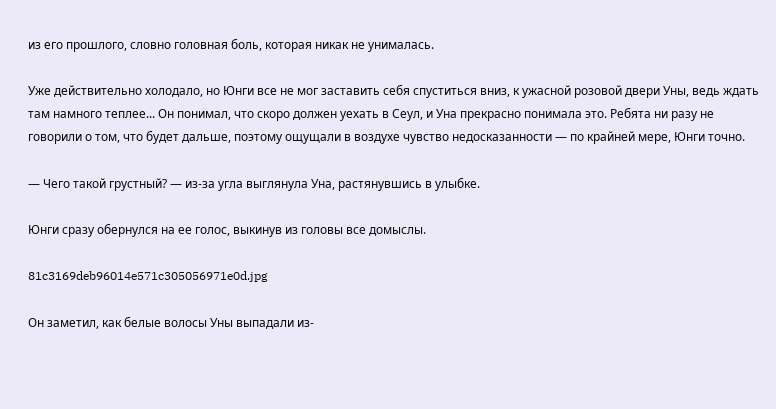из его прошлого, словно головная боль, которая никак не унималась.

Уже действительно холодало, но Юнги все не мог заставить себя спуститься вниз, к ужасной розовой двери Уны, ведь ждать там намного теплее... Он понимал, что скоро должен уехать в Сеул, и Уна прекрасно понимала это. Ребята ни разу не говорили о том, что будет дальше, поэтому ощущали в воздухе чувство недосказанности — по крайней мере, Юнги точно.

— Чего такой грустный? — из-за угла выглянула Уна, растянувшись в улыбке.

Юнги сразу обернулся на ее голос, выкинув из головы все домыслы.

81c3169deb96014e571c305056971e0d.jpg

Он заметил, как белые волосы Уны выпадали из-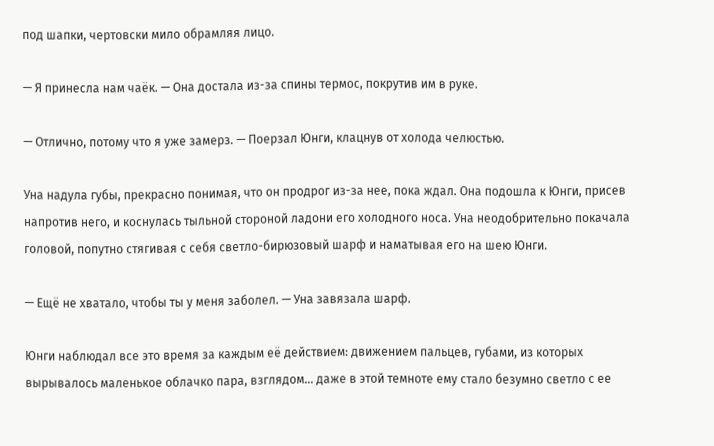под шапки, чертовски мило обрамляя лицо.

— Я принесла нам чаёк. — Она достала из-за спины термос, покрутив им в руке.

— Отлично, потому что я уже замерз. — Поерзал Юнги, клацнув от холода челюстью.

Уна надула губы, прекрасно понимая, что он продрог из-за нее, пока ждал. Она подошла к Юнги, присев напротив него, и коснулась тыльной стороной ладони его холодного носа. Уна неодобрительно покачала головой, попутно стягивая с себя светло-бирюзовый шарф и наматывая его на шею Юнги.

— Ещё не хватало, чтобы ты у меня заболел. — Уна завязала шарф.

Юнги наблюдал все это время за каждым её действием: движением пальцев, губами, из которых вырывалось маленькое облачко пара, взглядом... даже в этой темноте ему стало безумно светло с ее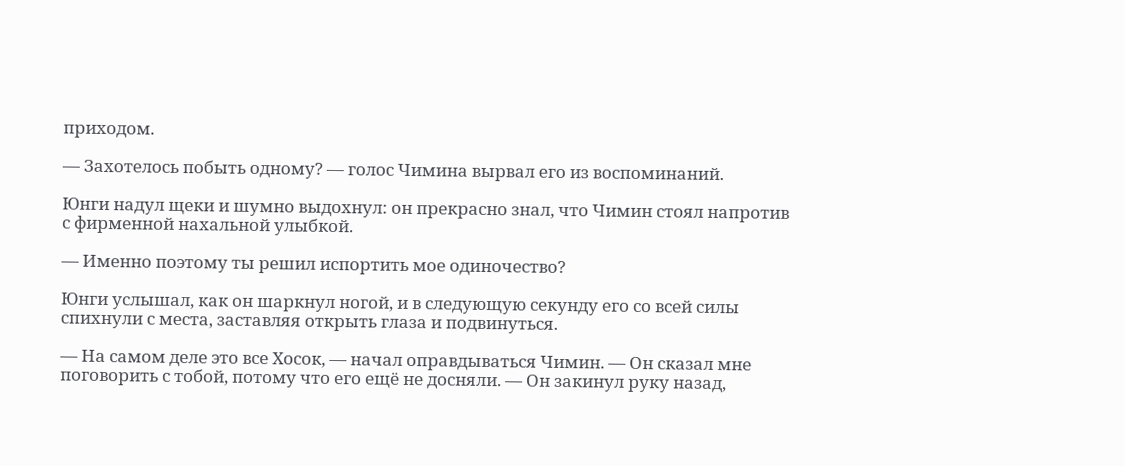приходом.

— Захотелось побыть одному? — голос Чимина вырвал его из воспоминаний.

Юнги надул щеки и шумно выдохнул: он прекрасно знал, что Чимин стоял напротив с фирменной нахальной улыбкой.

— Именно поэтому ты решил испортить мое одиночество?

Юнги услышал, как он шаркнул ногой, и в следующую секунду его со всей силы спихнули с места, заставляя открыть глаза и подвинуться.

— На самом деле это все Хосок, — начал оправдываться Чимин. — Он сказал мне поговорить с тобой, потому что его ещё не досняли. — Он закинул руку назад,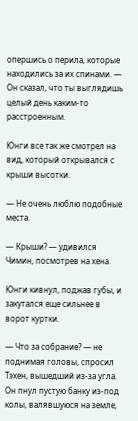опершись о перила, которые находились за их спинами. — Он сказал, что ты выглядишь целый день каким-то расстроенным.

Юнги все так же смотрел на вид, который открывался с крыши высотки.

— Не очень люблю подобные места.

— Крыши? — удивился Чимин, посмотрев на хена.

Юнги кивнул, поджав губы, и закутался еще сильнее в ворот куртки.

— Что за собрание? — не поднимая головы, спросил Тэхен, вышедший из-за угла. Он пнул пустую банку из-под колы, валявшуюся на земле,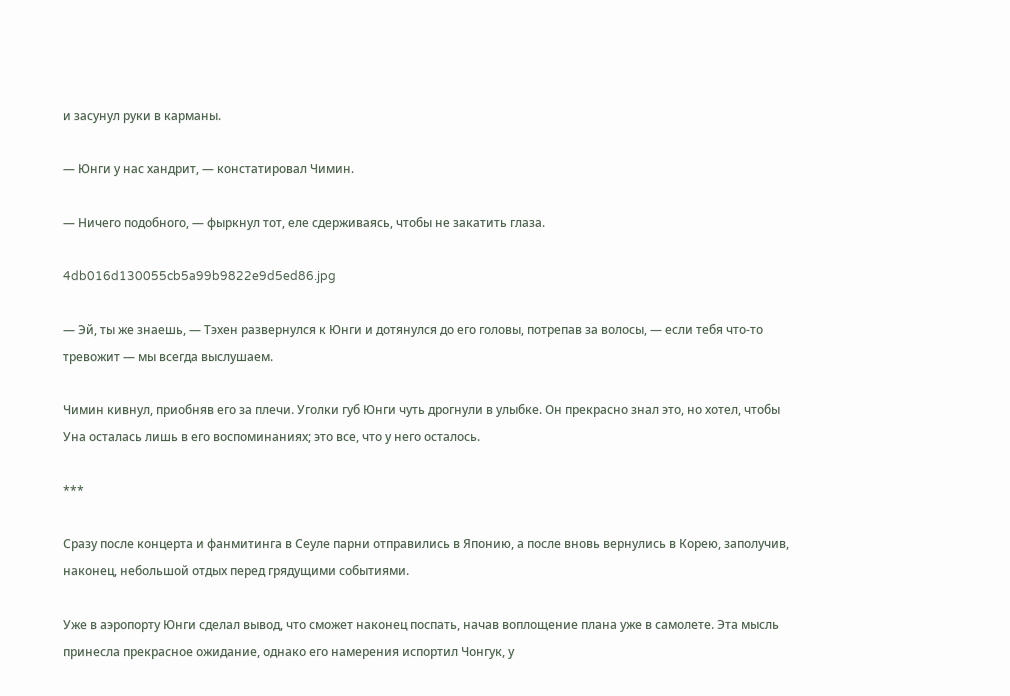и засунул руки в карманы.

— Юнги у нас хандрит, — констатировал Чимин.

— Ничего подобного, — фыркнул тот, еле сдерживаясь, чтобы не закатить глаза.

4db016d130055cb5a99b9822e9d5ed86.jpg

— Эй, ты же знаешь, — Тэхен развернулся к Юнги и дотянулся до его головы, потрепав за волосы, — если тебя что-то тревожит — мы всегда выслушаем.

Чимин кивнул, приобняв его за плечи. Уголки губ Юнги чуть дрогнули в улыбке. Он прекрасно знал это, но хотел, чтобы Уна осталась лишь в его воспоминаниях; это все, что у него осталось.

***

Сразу после концерта и фанмитинга в Сеуле парни отправились в Японию, а после вновь вернулись в Корею, заполучив, наконец, небольшой отдых перед грядущими событиями.

Уже в аэропорту Юнги сделал вывод, что сможет наконец поспать, начав воплощение плана уже в самолете. Эта мысль принесла прекрасное ожидание, однако его намерения испортил Чонгук, у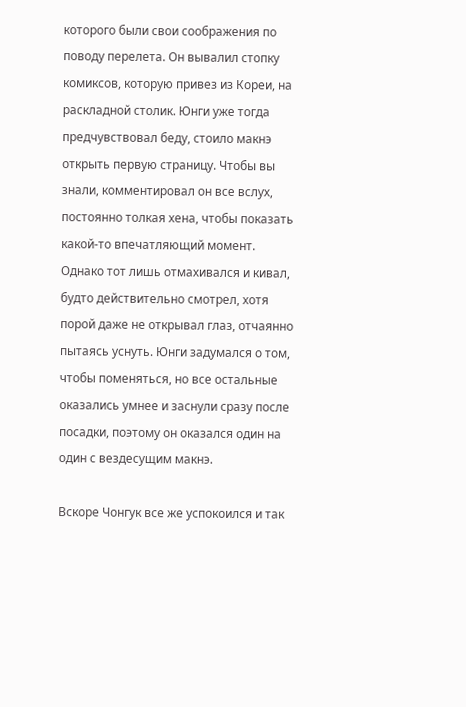которого были свои соображения по поводу перелета. Он вывалил стопку комиксов, которую привез из Кореи, на раскладной столик. Юнги уже тогда предчувствовал беду, стоило макнэ открыть первую страницу. Чтобы вы знали, комментировал он все вслух, постоянно толкая хена, чтобы показать какой-то впечатляющий момент. Однако тот лишь отмахивался и кивал, будто действительно смотрел, хотя порой даже не открывал глаз, отчаянно пытаясь уснуть. Юнги задумался о том, чтобы поменяться, но все остальные оказались умнее и заснули сразу после посадки, поэтому он оказался один на один с вездесущим макнэ.

Вскоре Чонгук все же успокоился и так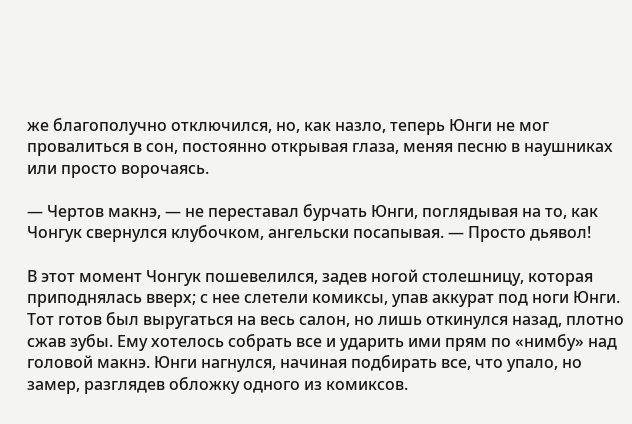же благополучно отключился, но, как назло, теперь Юнги не мог провалиться в сон, постоянно открывая глаза, меняя песню в наушниках или просто ворочаясь.

— Чертов макнэ, — не переставал бурчать Юнги, поглядывая на то, как Чонгук свернулся клубочком, ангельски посапывая. — Просто дьявол!

В этот момент Чонгук пошевелился, задев ногой столешницу, которая приподнялась вверх; с нее слетели комиксы, упав аккурат под ноги Юнги. Тот готов был выругаться на весь салон, но лишь откинулся назад, плотно сжав зубы. Ему хотелось собрать все и ударить ими прям по «нимбу» над головой макнэ. Юнги нагнулся, начиная подбирать все, что упало, но замер, разглядев обложку одного из комиксов.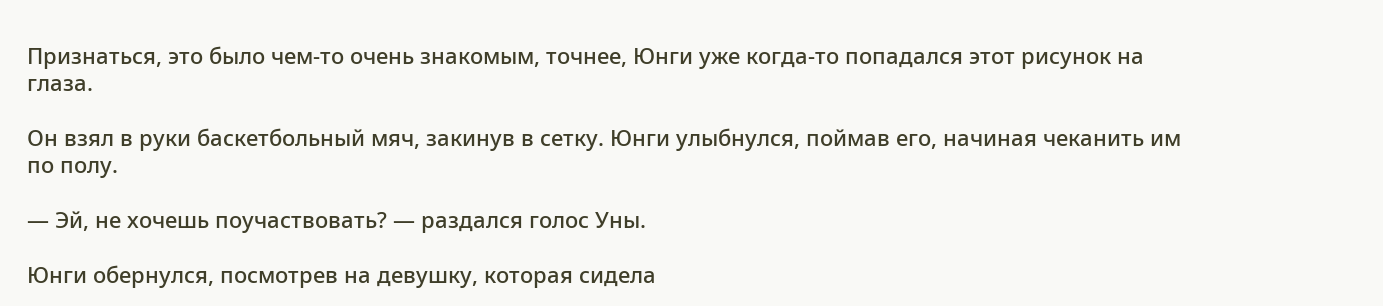Признаться, это было чем-то очень знакомым, точнее, Юнги уже когда-то попадался этот рисунок на глаза.

Он взял в руки баскетбольный мяч, закинув в сетку. Юнги улыбнулся, поймав его, начиная чеканить им по полу.

— Эй, не хочешь поучаствовать? — раздался голос Уны.

Юнги обернулся, посмотрев на девушку, которая сидела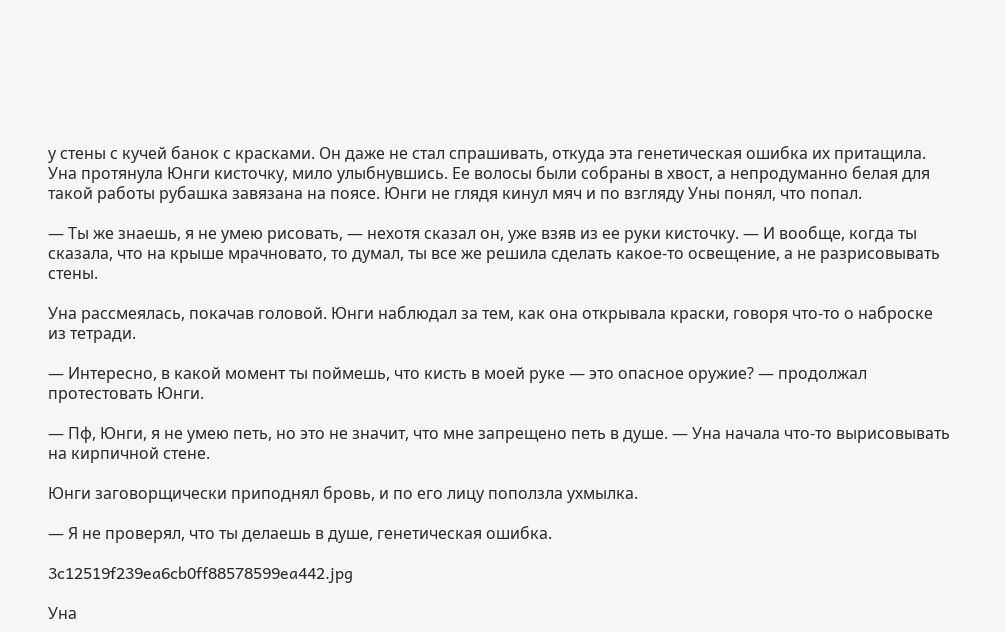у стены с кучей банок с красками. Он даже не стал спрашивать, откуда эта генетическая ошибка их притащила. Уна протянула Юнги кисточку, мило улыбнувшись. Ее волосы были собраны в хвост, а непродуманно белая для такой работы рубашка завязана на поясе. Юнги не глядя кинул мяч и по взгляду Уны понял, что попал.

— Ты же знаешь, я не умею рисовать, — нехотя сказал он, уже взяв из ее руки кисточку. — И вообще, когда ты сказала, что на крыше мрачновато, то думал, ты все же решила сделать какое-то освещение, а не разрисовывать стены.

Уна рассмеялась, покачав головой. Юнги наблюдал за тем, как она открывала краски, говоря что-то о наброске из тетради.

— Интересно, в какой момент ты поймешь, что кисть в моей руке — это опасное оружие? — продолжал протестовать Юнги.

— Пф, Юнги, я не умею петь, но это не значит, что мне запрещено петь в душе. — Уна начала что-то вырисовывать на кирпичной стене.

Юнги заговорщически приподнял бровь, и по его лицу поползла ухмылка.

— Я не проверял, что ты делаешь в душе, генетическая ошибка.

3c12519f239ea6cb0ff88578599ea442.jpg

Уна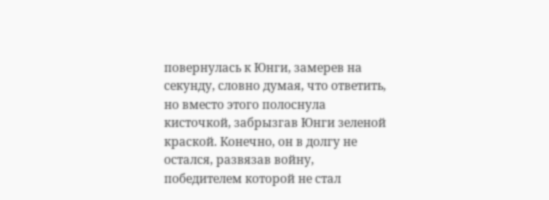повернулась к Юнги, замерев на секунду, словно думая, что ответить, но вместо этого полоснула кисточкой, забрызгав Юнги зеленой краской. Конечно, он в долгу не остался, развязав войну, победителем которой не стал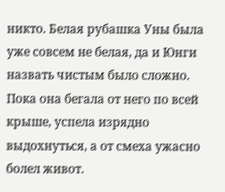никто. Белая рубашка Уны была уже совсем не белая, да и Юнги назвать чистым было сложно. Пока она бегала от него по всей крыше, успела изрядно выдохнуться, а от смеха ужасно болел живот.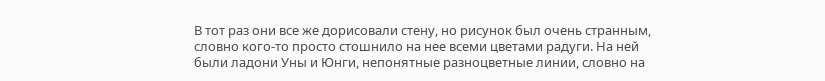В тот раз они все же дорисовали стену, но рисунок был очень странным, словно кого-то просто стошнило на нее всеми цветами радуги. На ней были ладони Уны и Юнги, непонятные разноцветные линии, словно на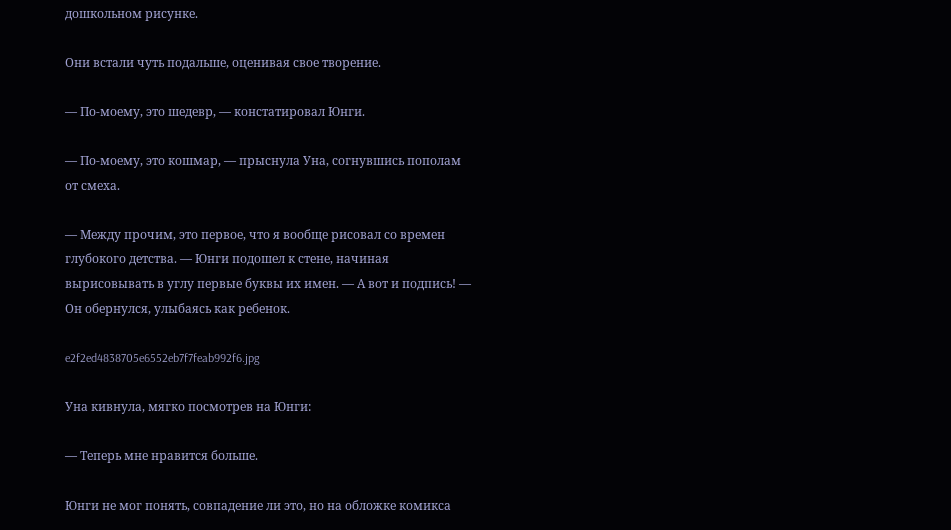дошкольном рисунке.

Они встали чуть подальше, оценивая свое творение.

— По-моему, это шедевр, — констатировал Юнги.

— По-моему, это кошмар, — прыснула Уна, согнувшись пополам от смеха.

— Между прочим, это первое, что я вообще рисовал со времен глубокого детства. — Юнги подошел к стене, начиная вырисовывать в углу первые буквы их имен. — А вот и подпись! — Он обернулся, улыбаясь как ребенок.

e2f2ed4838705e6552eb7f7feab992f6.jpg

Уна кивнула, мягко посмотрев на Юнги:

— Теперь мне нравится больше.

Юнги не мог понять, совпадение ли это, но на обложке комикса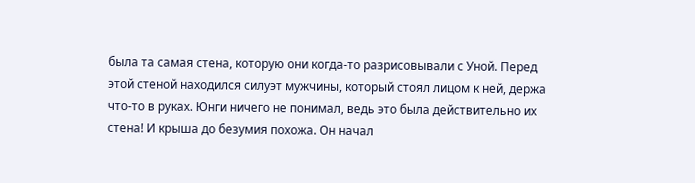была та самая стена, которую они когда-то разрисовывали с Уной. Перед этой стеной находился силуэт мужчины, который стоял лицом к ней, держа что-то в руках. Юнги ничего не понимал, ведь это была действительно их стена! И крыша до безумия похожа. Он начал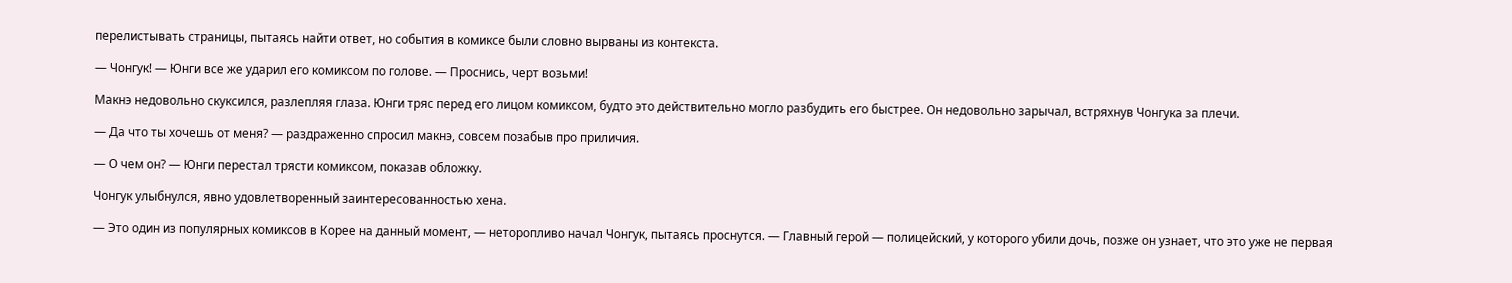перелистывать страницы, пытаясь найти ответ, но события в комиксе были словно вырваны из контекста.

— Чонгук! — Юнги все же ударил его комиксом по голове. — Проснись, черт возьми!

Макнэ недовольно скуксился, разлепляя глаза. Юнги тряс перед его лицом комиксом, будто это действительно могло разбудить его быстрее. Он недовольно зарычал, встряхнув Чонгука за плечи.

— Да что ты хочешь от меня? — раздраженно спросил макнэ, совсем позабыв про приличия.

— О чем он? — Юнги перестал трясти комиксом, показав обложку.

Чонгук улыбнулся, явно удовлетворенный заинтересованностью хена.

— Это один из популярных комиксов в Корее на данный момент, — неторопливо начал Чонгук, пытаясь проснутся. — Главный герой — полицейский, у которого убили дочь, позже он узнает, что это уже не первая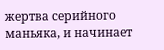жертва серийного маньяка, и начинает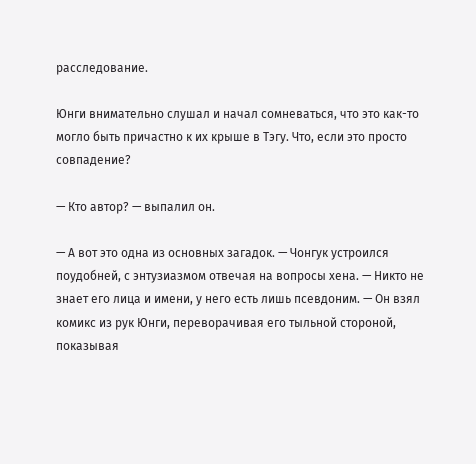расследование.

Юнги внимательно слушал и начал сомневаться, что это как-то могло быть причастно к их крыше в Тэгу. Что, если это просто совпадение?

— Кто автор? — выпалил он.

— А вот это одна из основных загадок. — Чонгук устроился поудобней, с энтузиазмом отвечая на вопросы хена. — Никто не знает его лица и имени, у него есть лишь псевдоним. — Он взял комикс из рук Юнги, переворачивая его тыльной стороной, показывая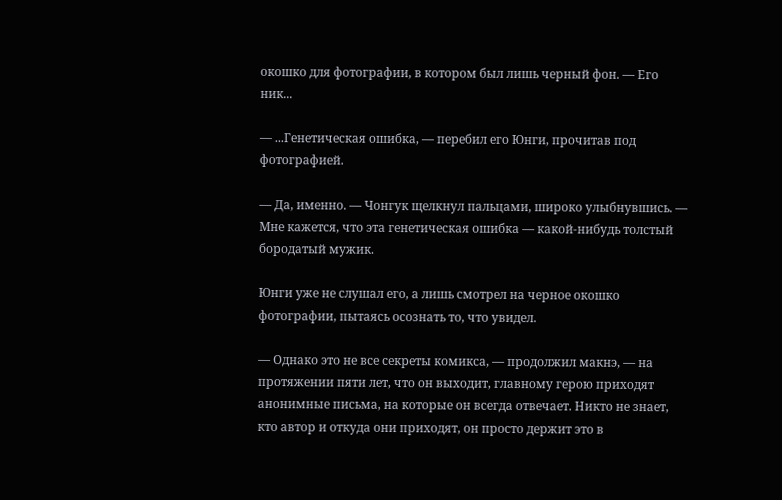окошко для фотографии, в котором был лишь черный фон. — Его ник...

— ...Генетическая ошибка, — перебил его Юнги, прочитав под фотографией.

— Да, именно. — Чонгук щелкнул пальцами, широко улыбнувшись. — Мне кажется, что эта генетическая ошибка — какой-нибудь толстый бородатый мужик.

Юнги уже не слушал его, а лишь смотрел на черное окошко фотографии, пытаясь осознать то, что увидел.

— Однако это не все секреты комикса, — продолжил макнэ, — на протяжении пяти лет, что он выходит, главному герою приходят анонимные письма, на которые он всегда отвечает. Никто не знает, кто автор и откуда они приходят, он просто держит это в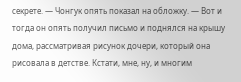секрете. — Чонгук опять показал на обложку. — Вот и тогда он опять получил письмо и поднялся на крышу дома, рассматривая рисунок дочери, который она рисовала в детстве. Кстати, мне, ну, и многим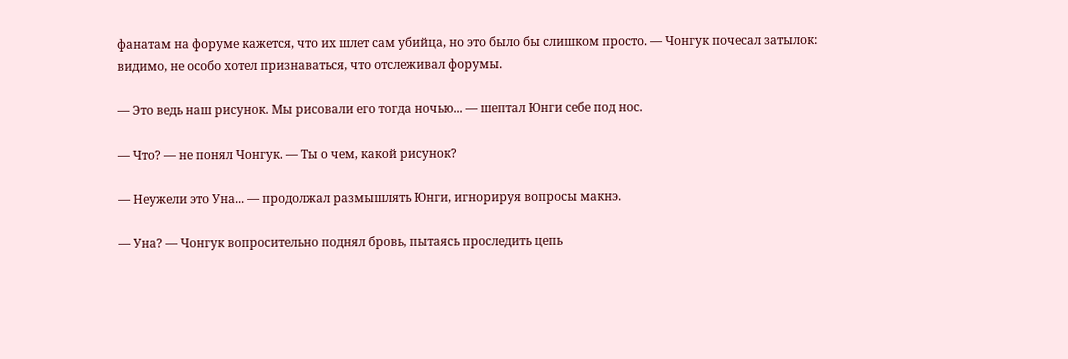фанатам на форуме кажется, что их шлет сам убийца, но это было бы слишком просто. — Чонгук почесал затылок: видимо, не особо хотел признаваться, что отслеживал форумы.

— Это ведь наш рисунок. Мы рисовали его тогда ночью... — шептал Юнги себе под нос.

— Что? — не понял Чонгук. — Ты о чем, какой рисунок?

— Неужели это Уна... — продолжал размышлять Юнги, игнорируя вопросы макнэ.

— Уна? — Чонгук вопросительно поднял бровь, пытаясь проследить цепь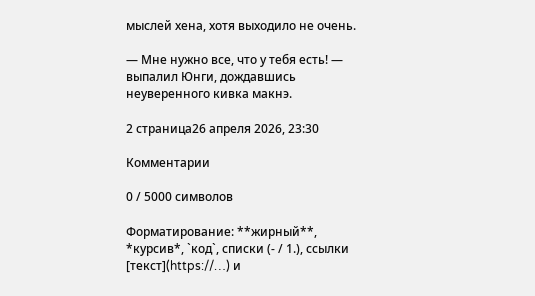мыслей хена, хотя выходило не очень.

— Мне нужно все, что у тебя есть! — выпалил Юнги, дождавшись неуверенного кивка макнэ.

2 страница26 апреля 2026, 23:30

Комментарии

0 / 5000 символов

Форматирование: **жирный**, *курсив*, `код`, списки (- / 1.), ссылки [текст](https://…) и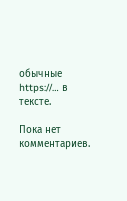обычные https://… в тексте.

Пока нет комментариев.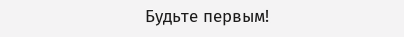Будьте первым!